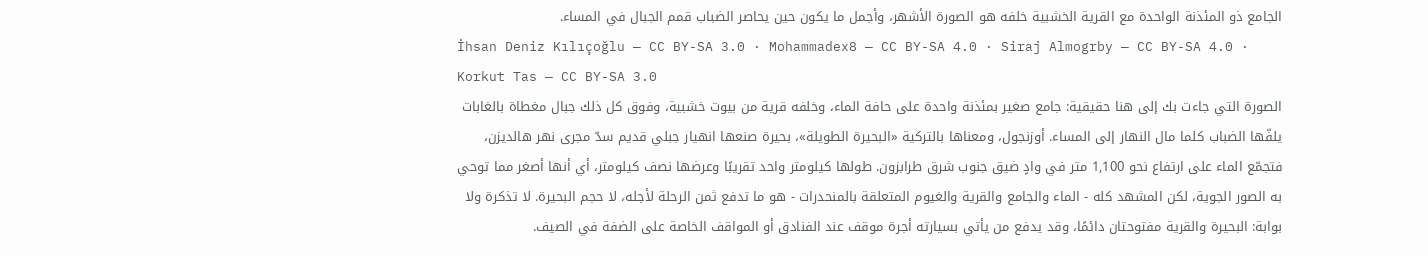الجامع ذو المئذنة الواحدة مع القرية الخشبية خلفه هو الصورة الأشهر، وأجمل ما يكون حين يحاصر الضباب قمم الجبال في المساء.
İhsan Deniz Kılıçoğlu — CC BY-SA 3.0 · Mohammadex8 — CC BY-SA 4.0 · Siraj Almogrby — CC BY-SA 4.0 · Korkut Tas — CC BY-SA 3.0
الصورة التي جاءت بك إلى هنا حقيقية: جامع صغير بمئذنة واحدة على حافة الماء، وخلفه قرية من بيوت خشبية، وفوق كل ذلك جبال مغطاة بالغابات يلفّها الضباب كلما مال النهار إلى المساء. أوزنجول، ومعناها بالتركية «البحيرة الطويلة»، بحيرة صنعها انهيار جبلي قديم سدّ مجرى نهر هالديزن، فتجمّع الماء على ارتفاع نحو 1,100 متر في وادٍ ضيق جنوب شرق طرابزون. طولها كيلومتر واحد تقريبًا وعرضها نصف كيلومتر، أي أنها أصغر مما توحي به الصور الجوية، لكن المشهد كله - الماء والجامع والقرية والغيوم المتعلقة بالمنحدرات - هو ما تدفع ثمن الرحلة لأجله، لا حجم البحيرة. لا تذكرة ولا بوابة: البحيرة والقرية مفتوحتان دائمًا، وقد يدفع من يأتي بسيارته أجرة موقف عند الفنادق أو المواقف الخاصة على الضفة في الصيف.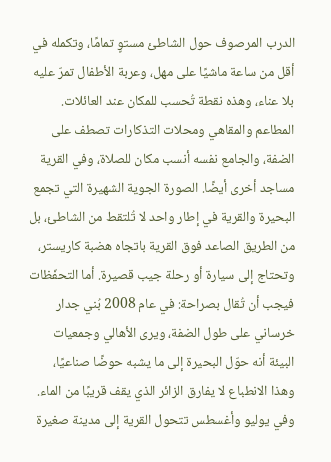الدرب المرصوف حول الشاطئ مستوٍ تمامًا، وتكمله في أقل من ساعة ماشيًا على مهل، وعربة الأطفال تمرّ عليه بلا عناء، وهذه نقطة تُحسب للمكان عند العائلات. المطاعم والمقاهي ومحلات التذكارات تصطف على الضفة، والجامع نفسه أنسب مكان للصلاة، وفي القرية مساجد أخرى أيضًا. الصورة الجوية الشهيرة التي تجمع البحيرة والقرية في إطار واحد لا تُلتقط من الشاطئ، بل من الطريق الصاعد فوق القرية باتجاه هضبة كاريستر، وتحتاج إلى سيارة أو رحلة جيب قصيرة. أما التحفّظات فيجب أن تُقال بصراحة: في عام 2008 بُني جدار خرساني على طول الضفة، ويرى الأهالي وجمعيات البيئة أنه حوّل البحيرة إلى ما يشبه حوضًا صناعيًا، وهذا الانطباع لا يفارق الزائر الذي يقف قريبًا من الماء. وفي يوليو وأغسطس تتحول القرية إلى مدينة صغيرة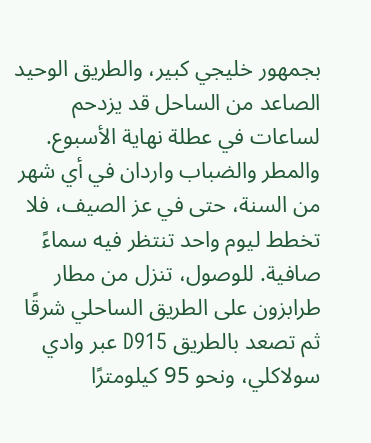بجمهور خليجي كبير، والطريق الوحيد الصاعد من الساحل قد يزدحم لساعات في عطلة نهاية الأسبوع. والمطر والضباب واردان في أي شهر من السنة، حتى في عز الصيف، فلا تخطط ليوم واحد تنتظر فيه سماءً صافية. للوصول، تنزل من مطار طرابزون على الطريق الساحلي شرقًا ثم تصعد بالطريق D915 عبر وادي سولاكلي، ونحو 95 كيلومترًا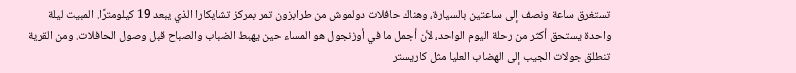تستغرق ساعة ونصف إلى ساعتين بالسيارة، وهناك حافلات دولموش من طرابزون تمر بمركز تشايكارا الذي يبعد 19 كيلومترًا. المبيت ليلة واحدة يستحق أكثر من رحلة اليوم الواحد، لأن أجمل ما في أوزنجول هو المساء حين يهبط الضباب والصباح قبل وصول الحافلات. ومن القرية تنطلق جولات الجيب إلى الهضاب العليا مثل كاريستر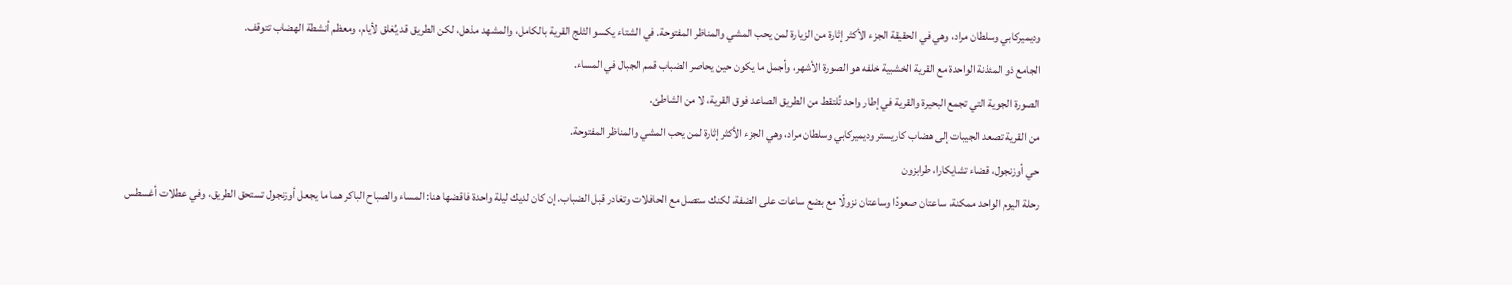وديميركابي وسلطان مراد، وهي في الحقيقة الجزء الأكثر إثارة من الزيارة لمن يحب المشي والمناظر المفتوحة. في الشتاء يكسو الثلج القرية بالكامل، والمشهد مذهل، لكن الطريق قد يُغلق لأيام، ومعظم أنشطة الهضاب تتوقف.
الجامع ذو المئذنة الواحدة مع القرية الخشبية خلفه هو الصورة الأشهر، وأجمل ما يكون حين يحاصر الضباب قمم الجبال في المساء.
الصورة الجوية التي تجمع البحيرة والقرية في إطار واحد تُلتقط من الطريق الصاعد فوق القرية، لا من الشاطئ.
من القرية تصعد الجيبات إلى هضاب كاريستر وديميركابي وسلطان مراد، وهي الجزء الأكثر إثارة لمن يحب المشي والمناظر المفتوحة.
حي أوزنجول، قضاء تشايكارا، طرابزون
رحلة اليوم الواحد ممكنة، ساعتان صعودًا وساعتان نزولًا مع بضع ساعات على الضفة، لكنك ستصل مع الحافلات وتغادر قبل الضباب. إن كان لديك ليلة واحدة فاقضها هنا: المساء والصباح الباكر هما ما يجعل أوزنجول تستحق الطريق، وفي عطلات أغسطس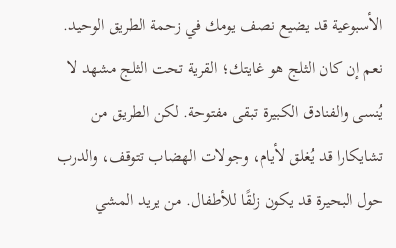الأسبوعية قد يضيع نصف يومك في زحمة الطريق الوحيد.
نعم إن كان الثلج هو غايتك؛ القرية تحت الثلج مشهد لا يُنسى والفنادق الكبيرة تبقى مفتوحة. لكن الطريق من تشايكارا قد يُغلق لأيام، وجولات الهضاب تتوقف، والدرب حول البحيرة قد يكون زلقًا للأطفال. من يريد المشي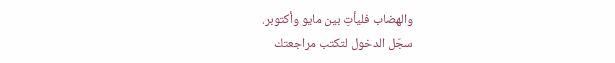والهضاب فليأتِ بين مايو وأكتوبر.
سجّل الدخول لتكتب مراجعتك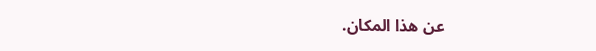عن هذا المكان.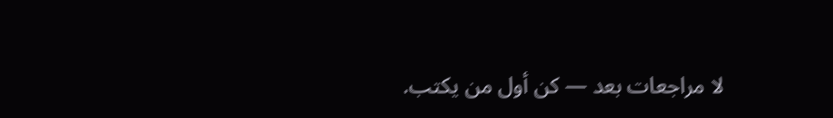لا مراجعات بعد — كن أول من يكتب.